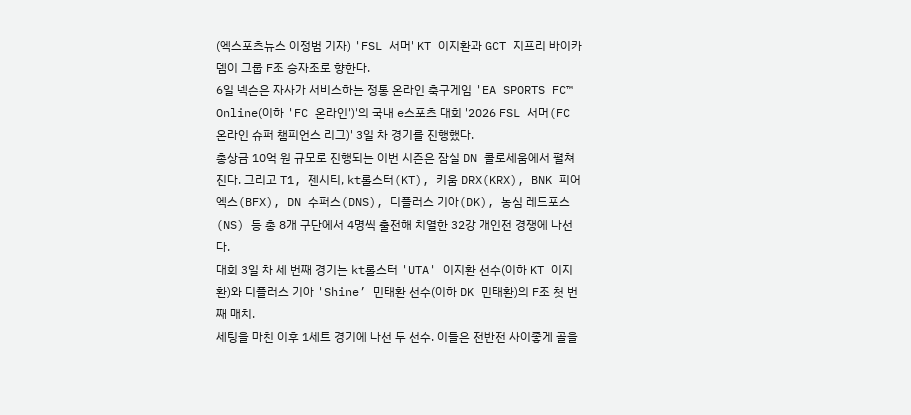(엑스포츠뉴스 이정범 기자) 'FSL 서머' KT 이지환과 GCT 지프리 바이카뎀이 그룹 F조 승자조로 향한다.
6일 넥슨은 자사가 서비스하는 정통 온라인 축구게임 'EA SPORTS FC™ Online(이하 'FC 온라인')'의 국내 e스포츠 대회 '2026 FSL 서머(FC 온라인 슈퍼 챔피언스 리그)' 3일 차 경기를 진행했다.
총상금 10억 원 규모로 진행되는 이번 시즌은 잠실 DN 콜로세움에서 펼쳐진다. 그리고 T1, 젠시티, kt롤스터(KT), 키움 DRX(KRX), BNK 피어엑스(BFX), DN 수퍼스(DNS), 디플러스 기아(DK), 농심 레드포스(NS) 등 총 8개 구단에서 4명씩 출전해 치열한 32강 개인전 경쟁에 나선다.
대회 3일 차 세 번째 경기는 kt롤스터 'UTA' 이지환 선수(이하 KT 이지환)와 디플러스 기아 'Shine’ 민태환 선수(이하 DK 민태환)의 F조 첫 번째 매치.
세팅을 마친 이후 1세트 경기에 나선 두 선수. 이들은 전반전 사이좋게 골을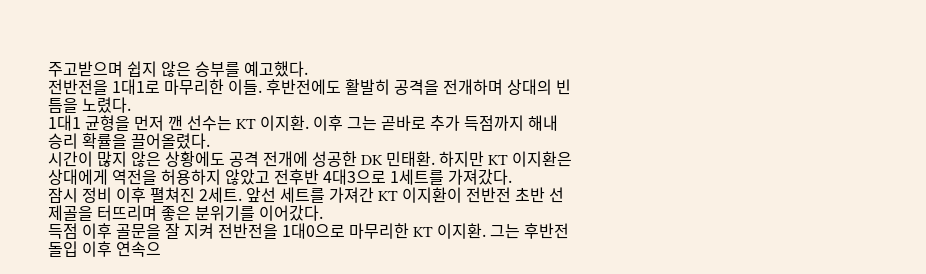주고받으며 쉽지 않은 승부를 예고했다.
전반전을 1대1로 마무리한 이들. 후반전에도 활발히 공격을 전개하며 상대의 빈틈을 노렸다.
1대1 균형을 먼저 깬 선수는 KT 이지환. 이후 그는 곧바로 추가 득점까지 해내 승리 확률을 끌어올렸다.
시간이 많지 않은 상황에도 공격 전개에 성공한 DK 민태환. 하지만 KT 이지환은 상대에게 역전을 허용하지 않았고 전후반 4대3으로 1세트를 가져갔다.
잠시 정비 이후 펼쳐진 2세트. 앞선 세트를 가져간 KT 이지환이 전반전 초반 선제골을 터뜨리며 좋은 분위기를 이어갔다.
득점 이후 골문을 잘 지켜 전반전을 1대0으로 마무리한 KT 이지환. 그는 후반전 돌입 이후 연속으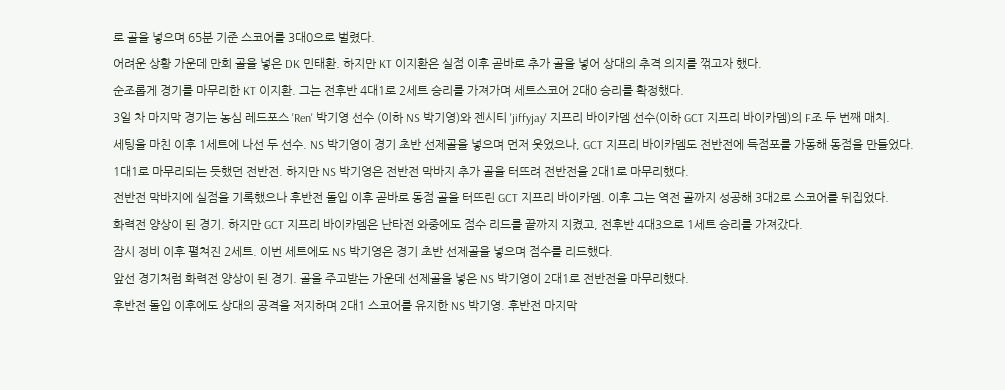로 골을 넣으며 65분 기준 스코어를 3대0으로 벌렸다.
어려운 상황 가운데 만회 골을 넣은 DK 민태환. 하지만 KT 이지환은 실점 이후 곧바로 추가 골을 넣어 상대의 추격 의지를 꺾고자 했다.
순조롭게 경기를 마무리한 KT 이지환. 그는 전후반 4대1로 2세트 승리를 가져가며 세트스코어 2대0 승리를 확정했다.
3일 차 마지막 경기는 농심 레드포스 'Ren' 박기영 선수 (이하 NS 박기영)와 젠시티 'jiffyjay' 지프리 바이카뎀 선수(이하 GCT 지프리 바이카뎀)의 F조 두 번째 매치.
세팅을 마친 이후 1세트에 나선 두 선수. NS 박기영이 경기 초반 선제골을 넣으며 먼저 웃었으나, GCT 지프리 바이카뎀도 전반전에 득점포를 가동해 동점을 만들었다.
1대1로 마무리되는 듯했던 전반전. 하지만 NS 박기영은 전반전 막바지 추가 골을 터뜨려 전반전을 2대1로 마무리했다.
전반전 막바지에 실점을 기록했으나 후반전 돌입 이후 곧바로 동점 골을 터뜨린 GCT 지프리 바이카뎀. 이후 그는 역전 골까지 성공해 3대2로 스코어를 뒤집었다.
화력전 양상이 된 경기. 하지만 GCT 지프리 바이카뎀은 난타전 와중에도 점수 리드를 끝까지 지켰고, 전후반 4대3으로 1세트 승리를 가져갔다.
잠시 정비 이후 펼쳐진 2세트. 이번 세트에도 NS 박기영은 경기 초반 선제골을 넣으며 점수를 리드했다.
앞선 경기처럼 화력전 양상이 된 경기. 골을 주고받는 가운데 선제골을 넣은 NS 박기영이 2대1로 전반전을 마무리했다.
후반전 돌입 이후에도 상대의 공격을 저지하며 2대1 스코어를 유지한 NS 박기영. 후반전 마지막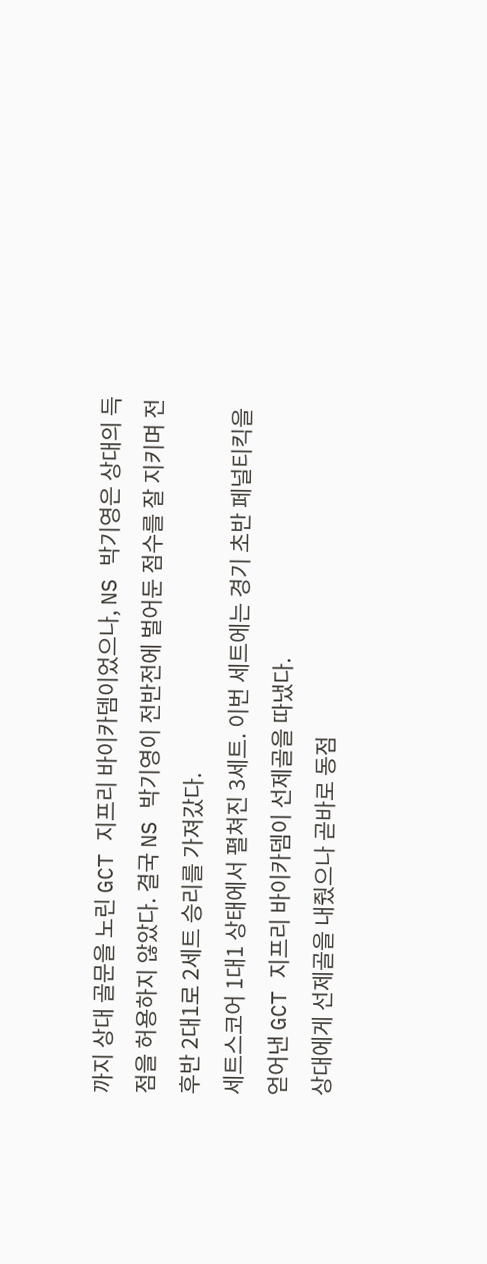까지 상대 골문을 노린 GCT 지프리 바이카뎀이었으나, NS 박기영은 상대의 득점을 허용하지 않았다. 결국 NS 박기영이 전반전에 벌어둔 점수를 잘 지키며 전후반 2대1로 2세트 승리를 가져갔다.
세트스코어 1대1 상태에서 펼쳐진 3세트. 이번 세트에는 경기 초반 페널티킥을 얻어낸 GCT 지프리 바이카뎀이 선제골을 따냈다.
상대에게 선제골을 내줬으나 곧바로 동점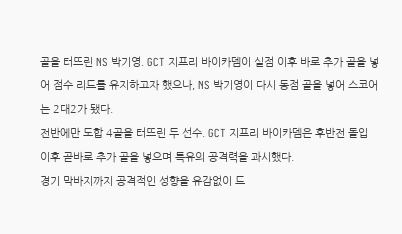골을 터뜨린 NS 박기영. GCT 지프리 바이카뎀이 실점 이후 바로 추가 골을 넣어 점수 리드를 유지하고자 했으나, NS 박기영이 다시 동점 골을 넣어 스코어는 2대2가 됐다.
전반에만 도합 4골을 터뜨린 두 선수. GCT 지프리 바이카뎀은 후반전 돌입 이후 곧바로 추가 골을 넣으며 특유의 공격력을 과시했다.
경기 막바지까지 공격적인 성향을 유감없이 드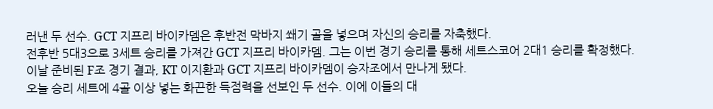러낸 두 선수. GCT 지프리 바이카뎀은 후반전 막바지 쐐기 골을 넣으며 자신의 승리를 자축했다.
전후반 5대3으로 3세트 승리를 가져간 GCT 지프리 바이카뎀. 그는 이번 경기 승리를 통해 세트스코어 2대1 승리를 확정했다.
이날 준비된 F조 경기 결과, KT 이지환과 GCT 지프리 바이카뎀이 승자조에서 만나게 됐다.
오늘 승리 세트에 4골 이상 넣는 화끈한 득점력을 선보인 두 선수. 이에 이들의 대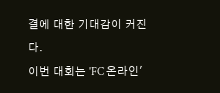결에 대한 기대감이 커진다.
이번 대회는 'FC 온라인'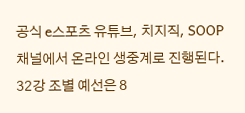공식 e스포츠 유튜브, 치지직, SOOP 채널에서 온라인 생중계로 진행된다. 32강 조별 예선은 8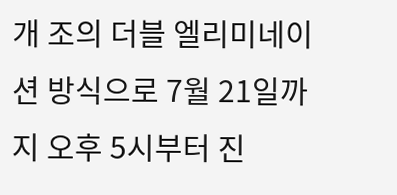개 조의 더블 엘리미네이션 방식으로 7월 21일까지 오후 5시부터 진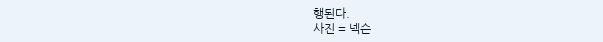행된다.
사진 = 넥슨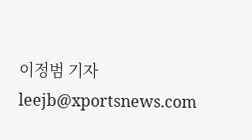이정범 기자 leejb@xportsnews.com